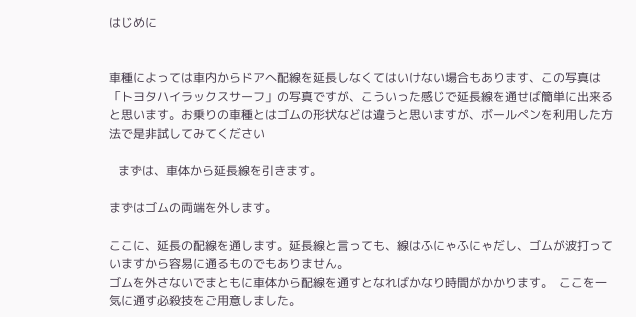はじめに


車種によっては車内からドアへ配線を延長しなくてはいけない場合もあります、この写真は「トヨタハイラックスサーフ」の写真ですが、こういった感じで延長線を通せば簡単に出来ると思います。お乗りの車種とはゴムの形状などは違うと思いますが、ボールぺンを利用した方法で是非試してみてください

   まずは、車体から延長線を引きます。

まずはゴムの両端を外します。

ここに、延長の配線を通します。延長線と言っても、線はふにゃふにゃだし、ゴムが波打っていますから容易に通るものでもありません。
ゴムを外さないでまともに車体から配線を通すとなればかなり時間がかかります。  ここを一気に通す必殺技をご用意しました。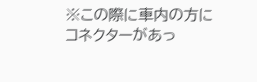※この際に車内の方にコネクターがあっ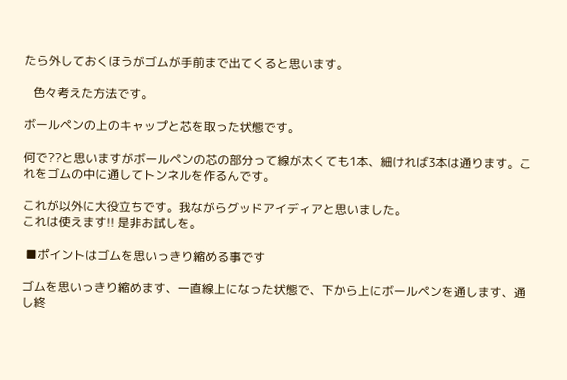たら外しておくほうがゴムが手前まで出てくると思います。

   色々考えた方法です。

ボールペンの上のキャップと芯を取った状態です。

何で??と思いますがボールペンの芯の部分って線が太くても1本、細ければ3本は通ります。これをゴムの中に通してトンネルを作るんです。

これが以外に大役立ちです。我ながらグッドアイディアと思いました。
これは使えます!! 是非お試しを。

 ■ポイントはゴムを思いっきり縮める事です

ゴムを思いっきり縮めます、一直線上になった状態で、下から上にボールペンを通します、通し終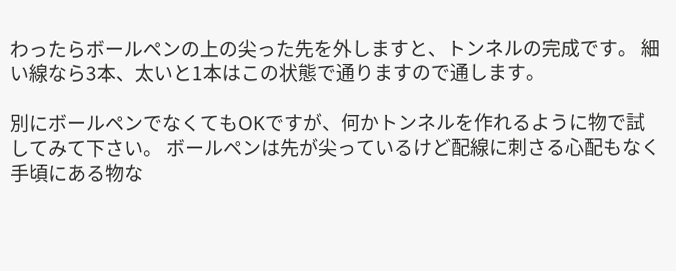わったらボールペンの上の尖った先を外しますと、トンネルの完成です。 細い線なら3本、太いと1本はこの状態で通りますので通します。

別にボールペンでなくてもOKですが、何かトンネルを作れるように物で試してみて下さい。 ボールペンは先が尖っているけど配線に刺さる心配もなく手頃にある物な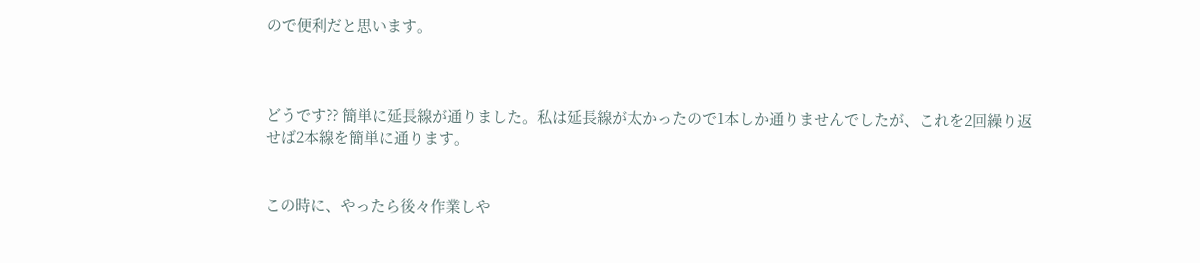ので便利だと思います。



どうです?? 簡単に延長線が通りました。私は延長線が太かったので1本しか通りませんでしたが、これを2回繰り返せば2本線を簡単に通ります。


この時に、やったら後々作業しや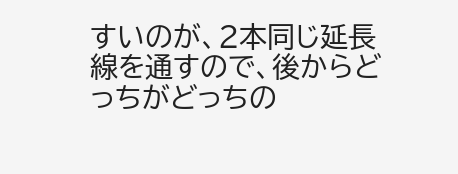すいのが、2本同じ延長線を通すので、後からどっちがどっちの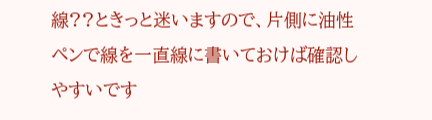線??ときっと迷いますので、片側に油性ペンで線を一直線に書いておけば確認しやすいです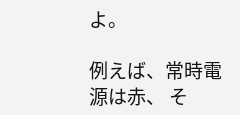よ。

例えば、常時電源は赤、 そ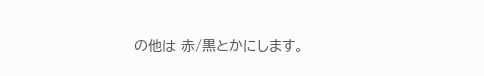の他は 赤/黒とかにします。